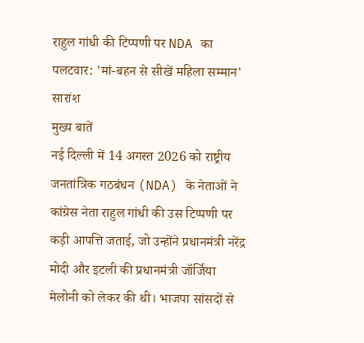राहुल गांधी की टिप्पणी पर NDA का पलटवार: 'मां-बहन से सीखें महिला सम्मान'
सारांश
मुख्य बातें
नई दिल्ली में 14 अगस्त 2026 को राष्ट्रीय जनतांत्रिक गठबंधन (NDA) के नेताओं ने कांग्रेस नेता राहुल गांधी की उस टिप्पणी पर कड़ी आपत्ति जताई, जो उन्होंने प्रधानमंत्री नरेंद्र मोदी और इटली की प्रधानमंत्री जॉर्जिया मेलोनी को लेकर की थी। भाजपा सांसदों से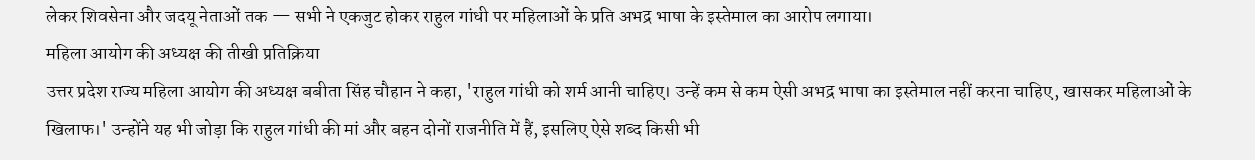लेकर शिवसेना और जदयू नेताओं तक — सभी ने एकजुट होकर राहुल गांधी पर महिलाओं के प्रति अभद्र भाषा के इस्तेमाल का आरोप लगाया।
महिला आयोग की अध्यक्ष की तीखी प्रतिक्रिया
उत्तर प्रदेश राज्य महिला आयोग की अध्यक्ष बबीता सिंह चौहान ने कहा, 'राहुल गांधी को शर्म आनी चाहिए। उन्हें कम से कम ऐसी अभद्र भाषा का इस्तेमाल नहीं करना चाहिए, खासकर महिलाओं के खिलाफ।' उन्होंने यह भी जोड़ा कि राहुल गांधी की मां और बहन दोनों राजनीति में हैं, इसलिए ऐसे शब्द किसी भी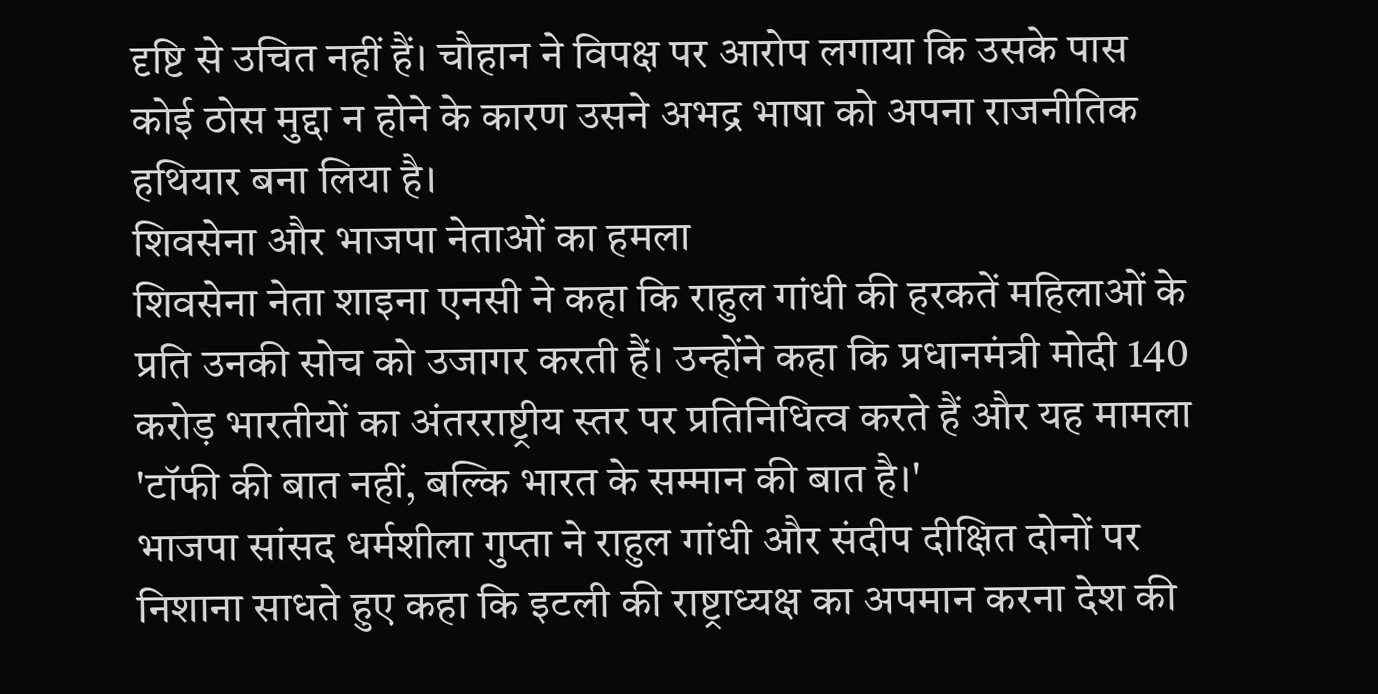दृष्टि से उचित नहीं हैं। चौहान ने विपक्ष पर आरोप लगाया कि उसके पास कोई ठोस मुद्दा न होने के कारण उसने अभद्र भाषा को अपना राजनीतिक हथियार बना लिया है।
शिवसेना और भाजपा नेताओं का हमला
शिवसेना नेता शाइना एनसी ने कहा कि राहुल गांधी की हरकतें महिलाओं के प्रति उनकी सोच को उजागर करती हैं। उन्होंने कहा कि प्रधानमंत्री मोदी 140 करोड़ भारतीयों का अंतरराष्ट्रीय स्तर पर प्रतिनिधित्व करते हैं और यह मामला 'टॉफी की बात नहीं, बल्कि भारत के सम्मान की बात है।'
भाजपा सांसद धर्मशीला गुप्ता ने राहुल गांधी और संदीप दीक्षित दोनों पर निशाना साधते हुए कहा कि इटली की राष्ट्राध्यक्ष का अपमान करना देश की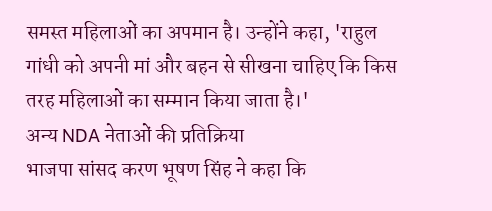समस्त महिलाओं का अपमान है। उन्होंने कहा, 'राहुल गांधी को अपनी मां और बहन से सीखना चाहिए कि किस तरह महिलाओं का सम्मान किया जाता है।'
अन्य NDA नेताओं की प्रतिक्रिया
भाजपा सांसद करण भूषण सिंह ने कहा कि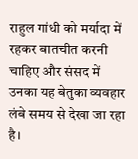राहुल गांधी को मर्यादा में रहकर बातचीत करनी चाहिए और संसद में उनका यह बेतुका व्यवहार लंबे समय से देखा जा रहा है।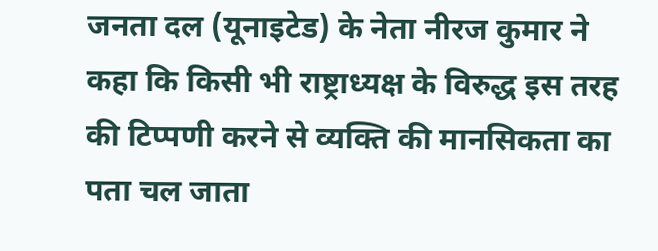जनता दल (यूनाइटेड) के नेता नीरज कुमार ने कहा कि किसी भी राष्ट्राध्यक्ष के विरुद्ध इस तरह की टिप्पणी करने से व्यक्ति की मानसिकता का पता चल जाता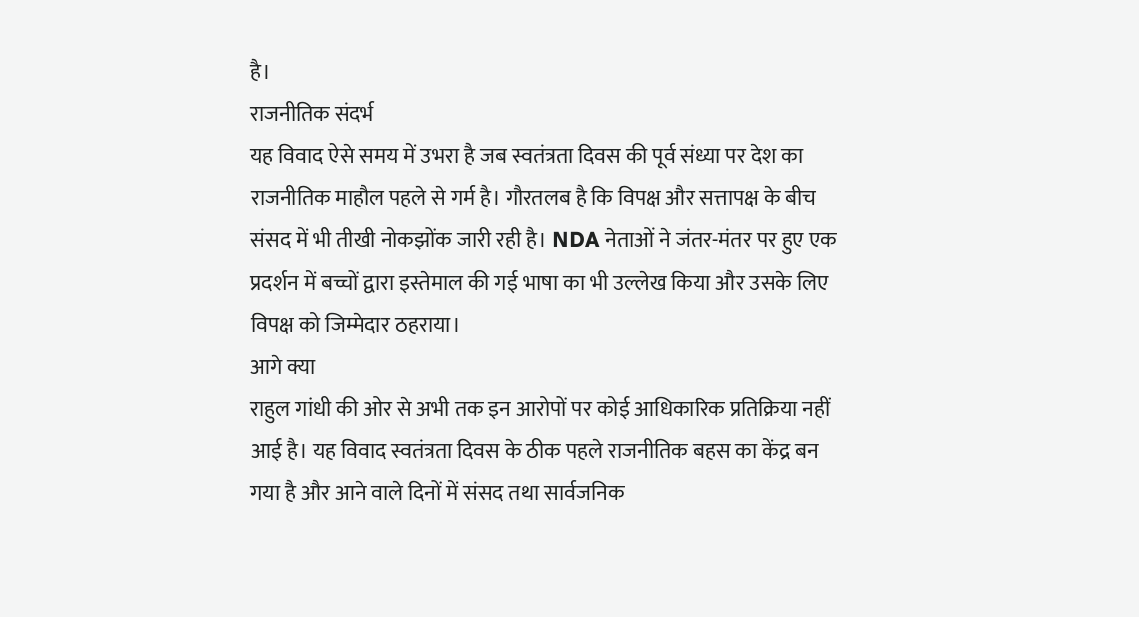है।
राजनीतिक संदर्भ
यह विवाद ऐसे समय में उभरा है जब स्वतंत्रता दिवस की पूर्व संध्या पर देश का राजनीतिक माहौल पहले से गर्म है। गौरतलब है कि विपक्ष और सत्तापक्ष के बीच संसद में भी तीखी नोकझोंक जारी रही है। NDA नेताओं ने जंतर-मंतर पर हुए एक प्रदर्शन में बच्चों द्वारा इस्तेमाल की गई भाषा का भी उल्लेख किया और उसके लिए विपक्ष को जिम्मेदार ठहराया।
आगे क्या
राहुल गांधी की ओर से अभी तक इन आरोपों पर कोई आधिकारिक प्रतिक्रिया नहीं आई है। यह विवाद स्वतंत्रता दिवस के ठीक पहले राजनीतिक बहस का केंद्र बन गया है और आने वाले दिनों में संसद तथा सार्वजनिक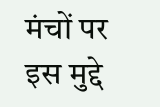मंचों पर इस मुद्दे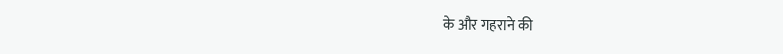के और गहराने की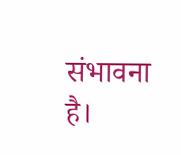संभावना है।